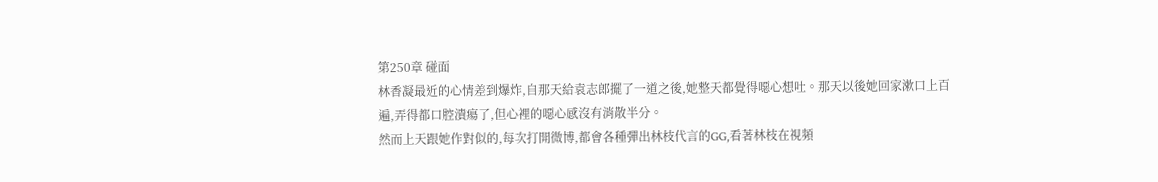第250章 碰面
林香凝最近的心情差到爆炸,自那天給袁志郎擺了一道之後,她整天都覺得噁心想吐。那天以後她回家漱口上百遍,弄得都口腔潰瘍了,但心裡的噁心感沒有消散半分。
然而上天跟她作對似的,每次打開微博,都會各種彈出林枝代言的GG,看著林枝在視頻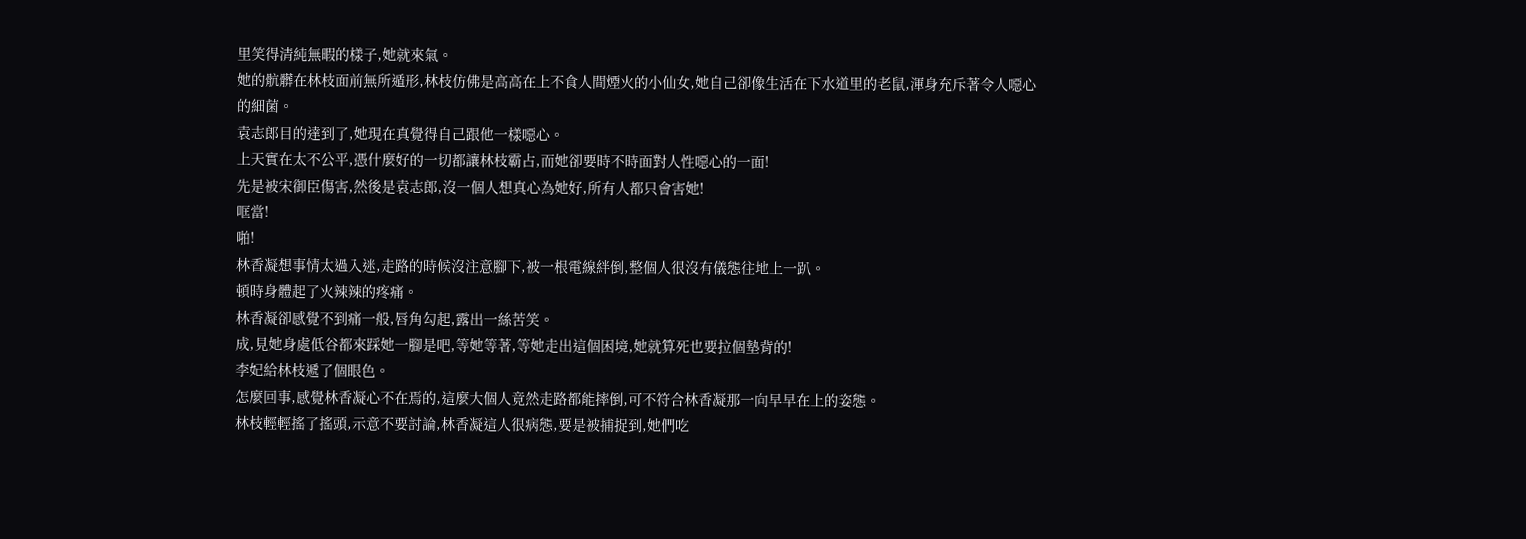里笑得清純無暇的樣子,她就來氣。
她的骯髒在林枝面前無所遁形,林枝仿佛是高高在上不食人間煙火的小仙女,她自己卻像生活在下水道里的老鼠,渾身充斥著令人噁心的細菌。
袁志郎目的達到了,她現在真覺得自己跟他一樣噁心。
上天實在太不公平,憑什麼好的一切都讓林枝霸占,而她卻要時不時面對人性噁心的一面!
先是被宋御臣傷害,然後是袁志郎,沒一個人想真心為她好,所有人都只會害她!
哐當!
啪!
林香凝想事情太過入迷,走路的時候沒注意腳下,被一根電線絆倒,整個人很沒有儀態往地上一趴。
頓時身體起了火辣辣的疼痛。
林香凝卻感覺不到痛一般,唇角勾起,露出一絲苦笑。
成,見她身處低谷都來踩她一腳是吧,等她等著,等她走出這個困境,她就算死也要拉個墊背的!
李妃給林枝遞了個眼色。
怎麼回事,感覺林香凝心不在焉的,這麼大個人竟然走路都能摔倒,可不符合林香凝那一向早早在上的姿態。
林枝輕輕搖了搖頭,示意不要討論,林香凝這人很病態,要是被捕捉到,她們吃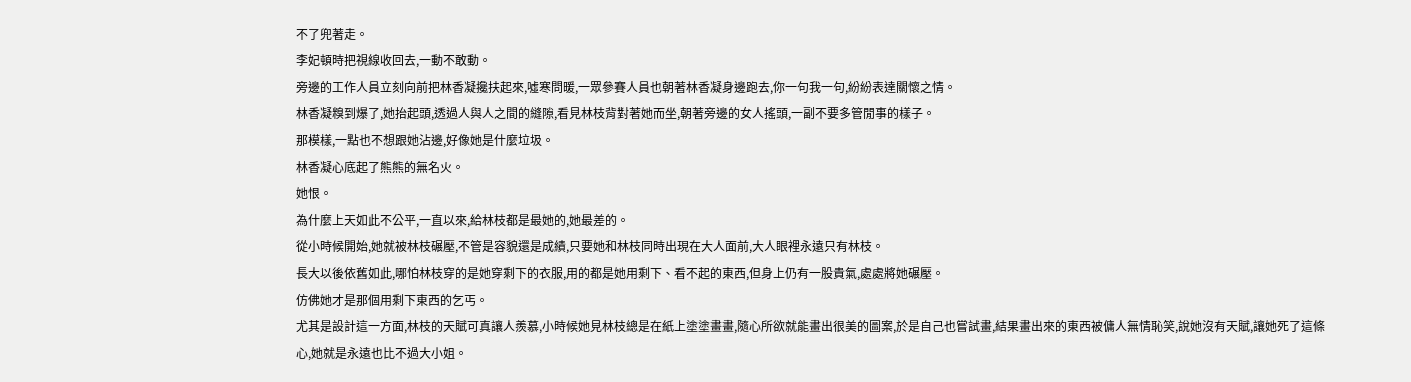不了兜著走。
李妃頓時把視線收回去,一動不敢動。
旁邊的工作人員立刻向前把林香凝攙扶起來,噓寒問暖,一眾參賽人員也朝著林香凝身邊跑去,你一句我一句,紛紛表達關懷之情。
林香凝糗到爆了,她抬起頭,透過人與人之間的縫隙,看見林枝背對著她而坐,朝著旁邊的女人搖頭,一副不要多管閒事的樣子。
那模樣,一點也不想跟她沾邊,好像她是什麼垃圾。
林香凝心底起了熊熊的無名火。
她恨。
為什麼上天如此不公平,一直以來,給林枝都是最她的,她最差的。
從小時候開始,她就被林枝碾壓,不管是容貌還是成績,只要她和林枝同時出現在大人面前,大人眼裡永遠只有林枝。
長大以後依舊如此,哪怕林枝穿的是她穿剩下的衣服,用的都是她用剩下、看不起的東西,但身上仍有一股貴氣,處處將她碾壓。
仿佛她才是那個用剩下東西的乞丐。
尤其是設計這一方面,林枝的天賦可真讓人羨慕,小時候她見林枝總是在紙上塗塗畫畫,隨心所欲就能畫出很美的圖案,於是自己也嘗試畫,結果畫出來的東西被傭人無情恥笑,說她沒有天賦,讓她死了這條心,她就是永遠也比不過大小姐。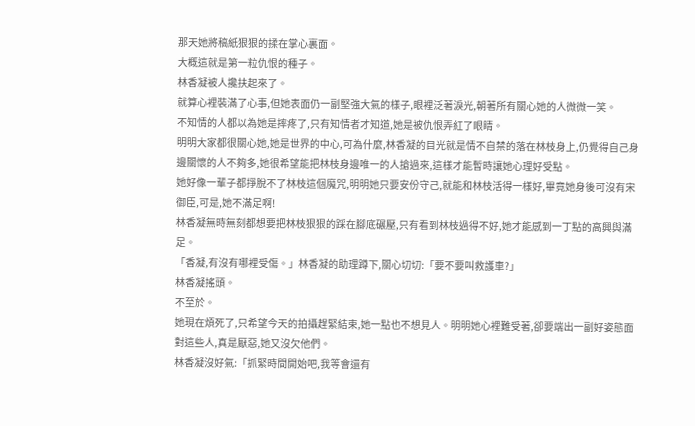那天她將稿紙狠狠的揉在掌心裏面。
大概這就是第一粒仇恨的種子。
林香凝被人攙扶起來了。
就算心裡裝滿了心事,但她表面仍一副堅強大氣的樣子,眼裡泛著淚光,朝著所有關心她的人微微一笑。
不知情的人都以為她是摔疼了,只有知情者才知道,她是被仇恨弄紅了眼睛。
明明大家都很關心她,她是世界的中心,可為什麼,林香凝的目光就是情不自禁的落在林枝身上,仍覺得自己身邊關懷的人不夠多,她很希望能把林枝身邊唯一的人搶過來,這樣才能暫時讓她心理好受點。
她好像一輩子都掙脫不了林枝這個魔咒,明明她只要安份守己,就能和林枝活得一樣好,畢竟她身後可沒有宋御臣,可是,她不滿足啊!
林香凝無時無刻都想要把林枝狠狠的踩在腳底碾壓,只有看到林枝過得不好,她才能感到一丁點的高興與滿足。
「香凝,有沒有哪裡受傷。」林香凝的助理蹲下,關心切切:「要不要叫救護車?」
林香凝搖頭。
不至於。
她現在煩死了,只希望今天的拍攝趕緊結束,她一點也不想見人。明明她心裡難受著,卻要端出一副好姿態面對這些人,真是厭惡,她又沒欠他們。
林香凝沒好氣:「抓緊時間開始吧,我等會還有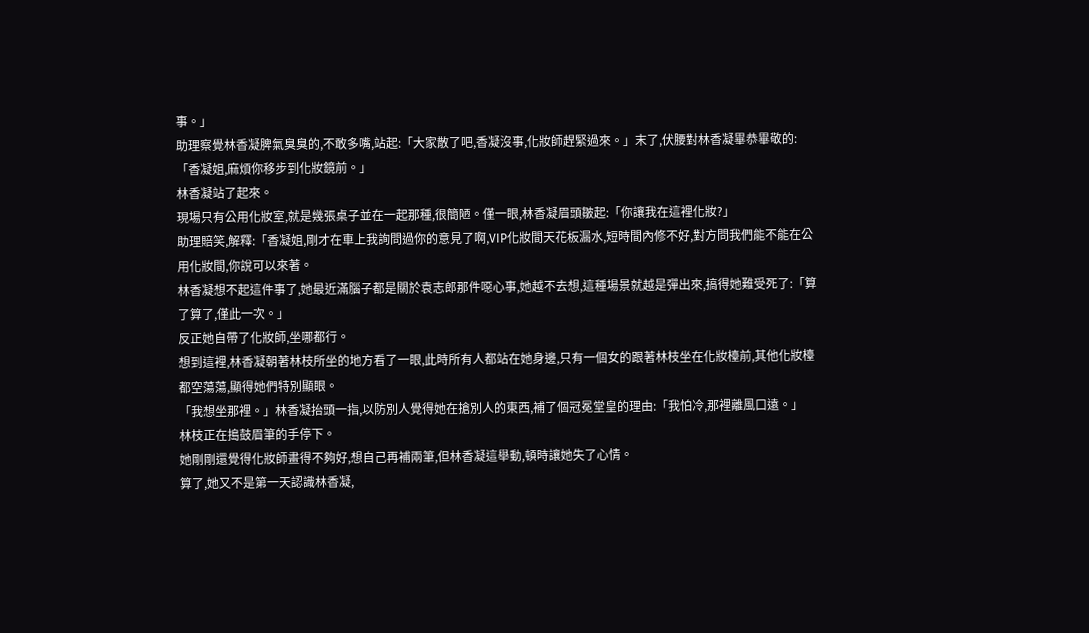事。」
助理察覺林香凝脾氣臭臭的,不敢多嘴,站起:「大家散了吧,香凝沒事,化妝師趕緊過來。」末了,伏腰對林香凝畢恭畢敬的:「香凝姐,麻煩你移步到化妝鏡前。」
林香凝站了起來。
現場只有公用化妝室,就是幾張桌子並在一起那種,很簡陋。僅一眼,林香凝眉頭皺起:「你讓我在這裡化妝?」
助理賠笑,解釋:「香凝姐,剛才在車上我詢問過你的意見了啊,VIP化妝間天花板漏水,短時間內修不好,對方問我們能不能在公用化妝間,你說可以來著。
林香凝想不起這件事了,她最近滿腦子都是關於袁志郎那件噁心事,她越不去想,這種場景就越是彈出來,搞得她難受死了:「算了算了,僅此一次。」
反正她自帶了化妝師,坐哪都行。
想到這裡,林香凝朝著林枝所坐的地方看了一眼,此時所有人都站在她身邊,只有一個女的跟著林枝坐在化妝檯前,其他化妝檯都空蕩蕩,顯得她們特別顯眼。
「我想坐那裡。」林香凝抬頭一指,以防別人覺得她在搶別人的東西,補了個冠冕堂皇的理由:「我怕冷,那裡離風口遠。」
林枝正在搗鼓眉筆的手停下。
她剛剛還覺得化妝師畫得不夠好,想自己再補兩筆,但林香凝這舉動,頓時讓她失了心情。
算了,她又不是第一天認識林香凝,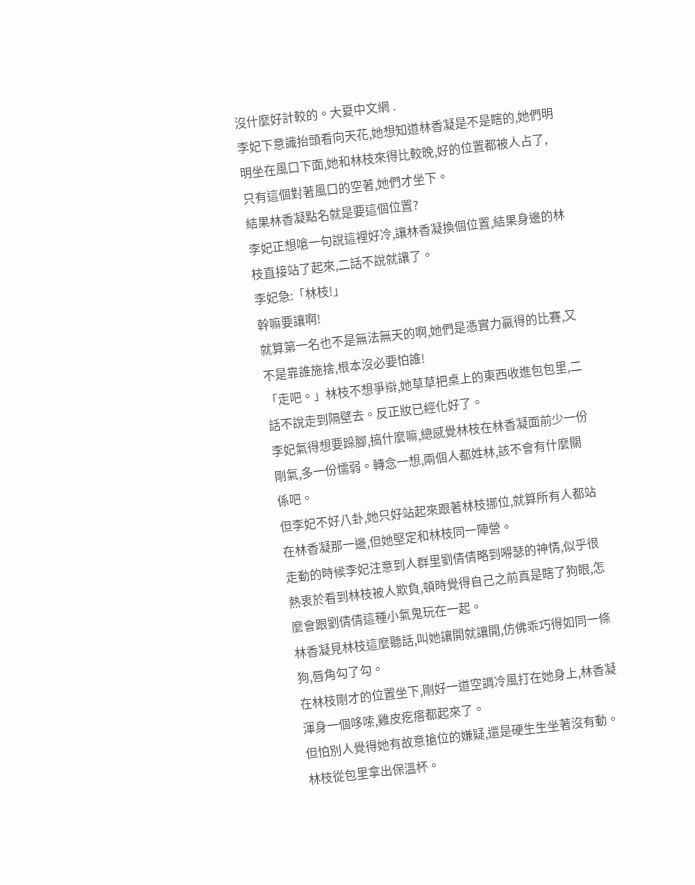沒什麼好計較的。大夏中文網 .
李妃下意識抬頭看向天花,她想知道林香凝是不是瞎的,她們明明坐在風口下面,她和林枝來得比較晚,好的位置都被人占了,只有這個對著風口的空著,她們才坐下。
結果林香凝點名就是要這個位置?
李妃正想嗆一句說這裡好冷,讓林香凝換個位置,結果身邊的林枝直接站了起來,二話不說就讓了。
李妃急:「林枝!」
幹嘛要讓啊!
就算第一名也不是無法無天的啊,她們是憑實力贏得的比賽,又不是靠誰施捨,根本沒必要怕誰!
「走吧。」林枝不想爭辯,她草草把桌上的東西收進包包里,二話不說走到隔壁去。反正妝已經化好了。
李妃氣得想要跺腳,搞什麼嘛,總感覺林枝在林香凝面前少一份剛氣,多一份懦弱。轉念一想,兩個人都姓林,該不會有什麼關係吧。
但李妃不好八卦,她只好站起來跟著林枝挪位,就算所有人都站在林香凝那一邊,但她堅定和林枝同一陣營。
走動的時候李妃注意到人群里劉倩倩略到嘚瑟的神情,似乎很熱衷於看到林枝被人欺負,頓時覺得自己之前真是瞎了狗眼,怎麼會跟劉倩倩這種小氣鬼玩在一起。
林香凝見林枝這麼聽話,叫她讓開就讓開,仿佛乖巧得如同一條狗,唇角勾了勾。
在林枝剛才的位置坐下,剛好一道空調冷風打在她身上,林香凝渾身一個哆嗦,雞皮疙瘩都起來了。
但怕別人覺得她有故意搶位的嫌疑,還是硬生生坐著沒有動。
林枝從包里拿出保溫杯。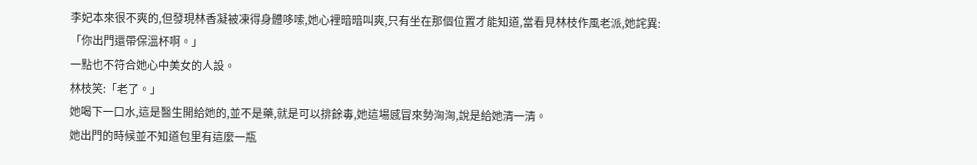李妃本來很不爽的,但發現林香凝被凍得身體哆嗦,她心裡暗暗叫爽,只有坐在那個位置才能知道,當看見林枝作風老派,她詫異:「你出門還帶保溫杯啊。」
一點也不符合她心中美女的人設。
林枝笑:「老了。」
她喝下一口水,這是醫生開給她的,並不是藥,就是可以排餘毒,她這場感冒來勢洶洶,說是給她清一清。
她出門的時候並不知道包里有這麼一瓶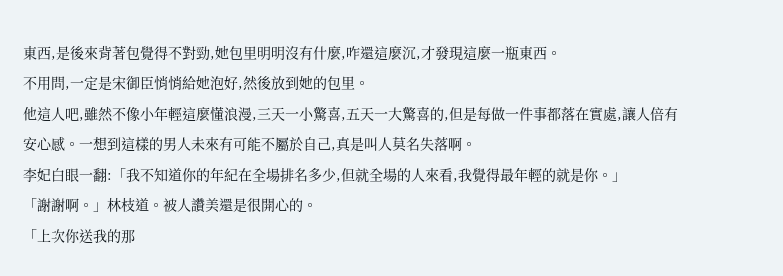東西,是後來背著包覺得不對勁,她包里明明沒有什麼,咋還這麼沉,才發現這麼一瓶東西。
不用問,一定是宋御臣悄悄給她泡好,然後放到她的包里。
他這人吧,雖然不像小年輕這麼懂浪漫,三天一小驚喜,五天一大驚喜的,但是每做一件事都落在實處,讓人倍有安心感。一想到這樣的男人未來有可能不屬於自己,真是叫人莫名失落啊。
李妃白眼一翻:「我不知道你的年紀在全場排名多少,但就全場的人來看,我覺得最年輕的就是你。」
「謝謝啊。」林枝道。被人讚美還是很開心的。
「上次你送我的那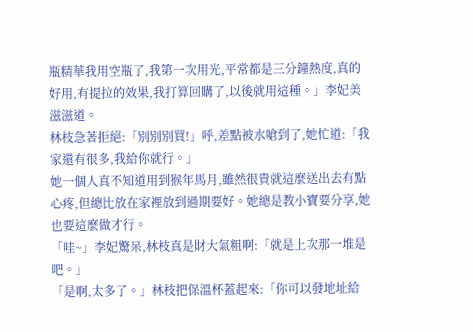瓶精華我用空瓶了,我第一次用光,平常都是三分鐘熱度,真的好用,有提拉的效果,我打算回購了,以後就用這種。」李妃美滋滋道。
林枝急著拒絕:「別別別買!」呼,差點被水嗆到了,她忙道:「我家還有很多,我給你就行。」
她一個人真不知道用到猴年馬月,雖然很貴就這麼送出去有點心疼,但總比放在家裡放到過期要好。她總是教小寶要分享,她也要這麼做才行。
「哇~」李妃驚呆,林枝真是財大氣粗啊:「就是上次那一堆是吧。」
「是啊,太多了。」林枝把保溫杯蓋起來:「你可以發地址給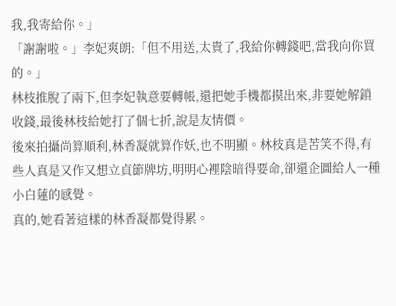我,我寄給你。」
「謝謝啦。」李妃爽朗:「但不用送,太貴了,我給你轉錢吧,當我向你買的。」
林枝推脫了兩下,但李妃執意要轉帳,還把她手機都摸出來,非要她解鎖收錢,最後林枝給她打了個七折,說是友情價。
後來拍攝尚算順利,林香凝就算作妖,也不明顯。林枝真是苦笑不得,有些人真是又作又想立貞節牌坊,明明心裡陰暗得要命,卻還企圖給人一種小白蓮的感覺。
真的,她看著這樣的林香凝都覺得累。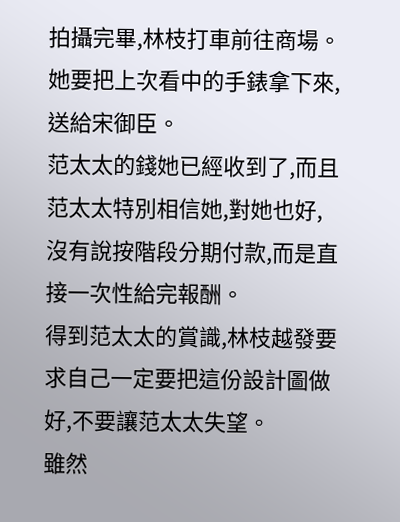拍攝完畢,林枝打車前往商場。
她要把上次看中的手錶拿下來,送給宋御臣。
范太太的錢她已經收到了,而且范太太特別相信她,對她也好,沒有說按階段分期付款,而是直接一次性給完報酬。
得到范太太的賞識,林枝越發要求自己一定要把這份設計圖做好,不要讓范太太失望。
雖然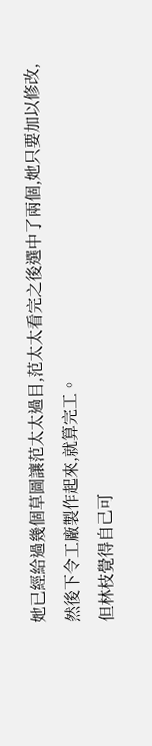她已經給過幾個草圖讓范太太過目,范太太看完之後選中了兩個,她只要加以修改,然後下令工廠製作起來,就算完工。
但林枝覺得自己可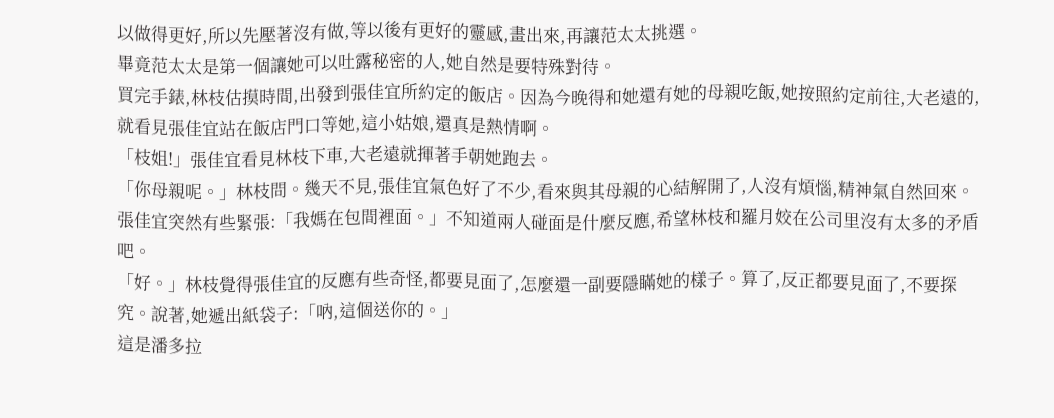以做得更好,所以先壓著沒有做,等以後有更好的靈感,畫出來,再讓范太太挑選。
畢竟范太太是第一個讓她可以吐露秘密的人,她自然是要特殊對待。
買完手錶,林枝估摸時間,出發到張佳宜所約定的飯店。因為今晚得和她還有她的母親吃飯,她按照約定前往,大老遠的,就看見張佳宜站在飯店門口等她,這小姑娘,還真是熱情啊。
「枝姐!」張佳宜看見林枝下車,大老遠就揮著手朝她跑去。
「你母親呢。」林枝問。幾天不見,張佳宜氣色好了不少,看來與其母親的心結解開了,人沒有煩惱,精神氣自然回來。
張佳宜突然有些緊張:「我媽在包間裡面。」不知道兩人碰面是什麼反應,希望林枝和羅月姣在公司里沒有太多的矛盾吧。
「好。」林枝覺得張佳宜的反應有些奇怪,都要見面了,怎麼還一副要隱瞞她的樣子。算了,反正都要見面了,不要探究。說著,她遞出紙袋子:「吶,這個送你的。」
這是潘多拉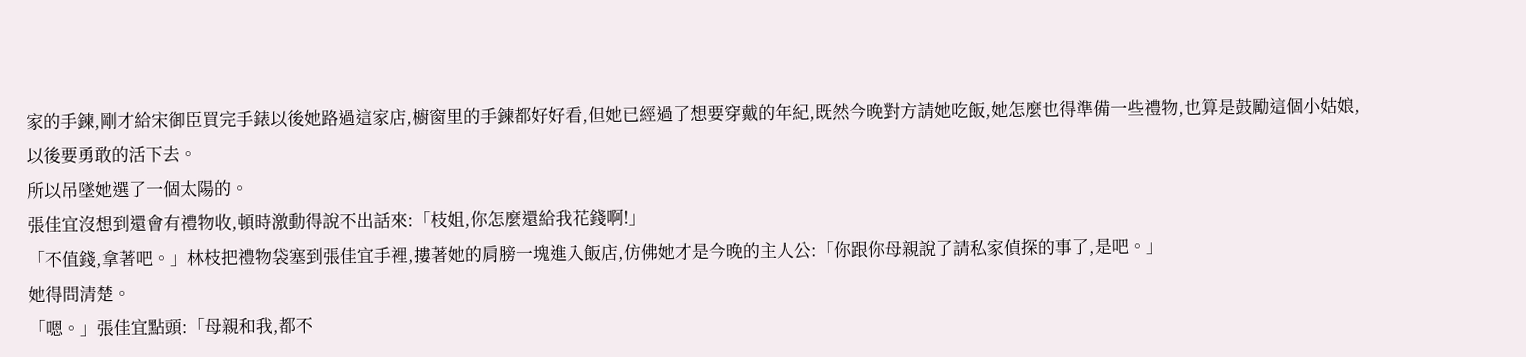家的手鍊,剛才給宋御臣買完手錶以後她路過這家店,櫥窗里的手鍊都好好看,但她已經過了想要穿戴的年紀,既然今晚對方請她吃飯,她怎麼也得準備一些禮物,也算是鼓勵這個小姑娘,以後要勇敢的活下去。
所以吊墜她選了一個太陽的。
張佳宜沒想到還會有禮物收,頓時激動得說不出話來:「枝姐,你怎麼還給我花錢啊!」
「不值錢,拿著吧。」林枝把禮物袋塞到張佳宜手裡,摟著她的肩膀一塊進入飯店,仿佛她才是今晚的主人公:「你跟你母親說了請私家偵探的事了,是吧。」
她得問清楚。
「嗯。」張佳宜點頭:「母親和我,都不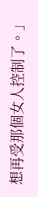想再受那個女人控制了。」